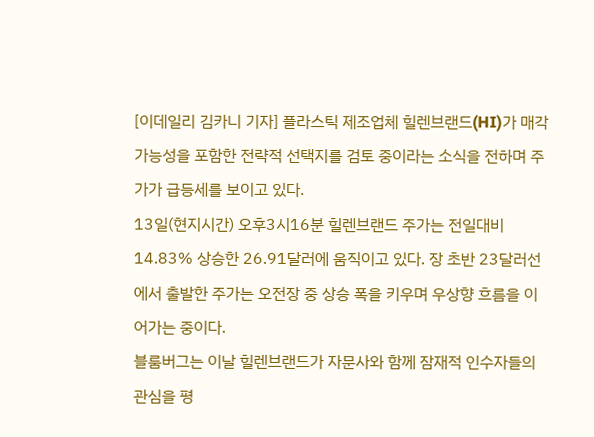[이데일리 김카니 기자] 플라스틱 제조업체 힐렌브랜드(HI)가 매각 가능성을 포함한 전략적 선택지를 검토 중이라는 소식을 전하며 주가가 급등세를 보이고 있다.
13일(현지시간) 오후3시16분 힐렌브랜드 주가는 전일대비 14.83% 상승한 26.91달러에 움직이고 있다. 장 초반 23달러선에서 출발한 주가는 오전장 중 상승 폭을 키우며 우상향 흐름을 이어가는 중이다.
블룸버그는 이날 힐렌브랜드가 자문사와 함께 잠재적 인수자들의 관심을 평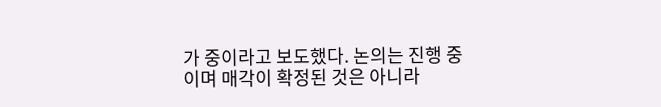가 중이라고 보도했다. 논의는 진행 중이며 매각이 확정된 것은 아니라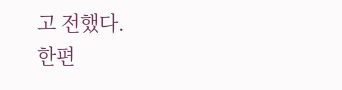고 전했다.
한편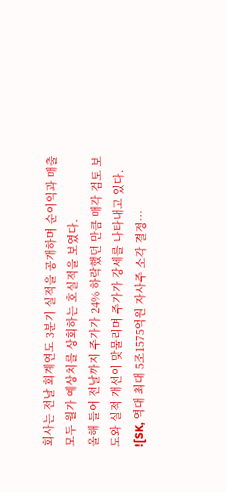회사는 전날 회계연도 3분기 실적을 공개하며 순이익과 매출 모두 월가 예상치를 상회하는 호실적을 보였다.
올해 들어 전날까지 주가가 24% 하락했던 만큼 매각 검토 보도와 실적 개선이 맞물리며 주가가 강세를 나타내고 있다.
![SK, 역대 최대 5조1575억원 자사주 소각 결정…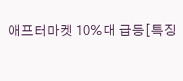애프터마켓 10%대 급등[특징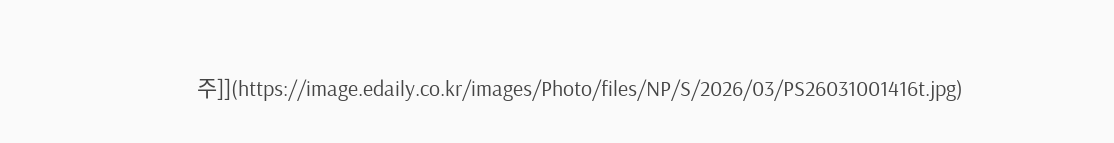주]](https://image.edaily.co.kr/images/Photo/files/NP/S/2026/03/PS26031001416t.jpg)